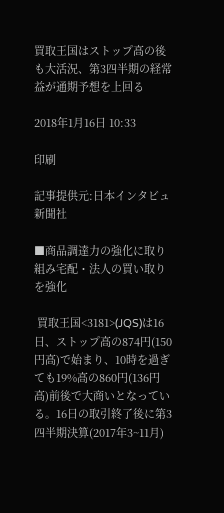買取王国はストップ高の後も大活況、第3四半期の経常益が通期予想を上回る

2018年1月16日 10:33

印刷

記事提供元:日本インタビュ新聞社

■商品調達力の強化に取り組み宅配・法人の買い取りを強化

 買取王国<3181>(JQS)は16日、ストップ高の874円(150円高)で始まり、10時を過ぎても19%高の860円(136円高)前後で大商いとなっている。16日の取引終了後に第3四半期決算(2017年3~11月)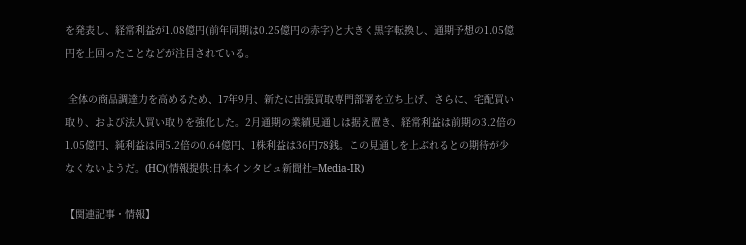を発表し、経常利益が1.08億円(前年同期は0.25億円の赤字)と大きく黒字転換し、通期予想の1.05億円を上回ったことなどが注目されている。

 全体の商品調達力を高めるため、17年9月、新たに出張買取専門部署を立ち上げ、さらに、宅配買い取り、および法人買い取りを強化した。2月通期の業績見通しは据え置き、経常利益は前期の3.2倍の1.05億円、純利益は同5.2倍の0.64億円、1株利益は36円78銭。この見通しを上ぶれるとの期待が少なくないようだ。(HC)(情報提供:日本インタビュ新聞社=Media-IR)

【関連記事・情報】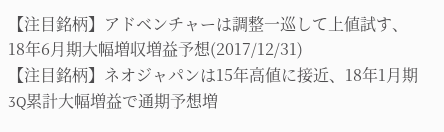【注目銘柄】アドベンチャーは調整一巡して上値試す、18年6月期大幅増収増益予想(2017/12/31)
【注目銘柄】ネオジャパンは15年高値に接近、18年1月期3Q累計大幅増益で通期予想増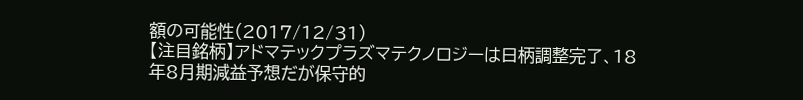額の可能性(2017/12/31)
【注目銘柄】アドマテックプラズマテクノロジーは日柄調整完了、18年8月期減益予想だが保守的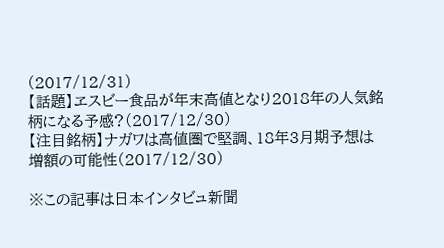(2017/12/31)
【話題】ヱスビー食品が年末高値となり2018年の人気銘柄になる予感?(2017/12/30)
【注目銘柄】ナガワは高値圏で堅調、18年3月期予想は増額の可能性(2017/12/30)

※この記事は日本インタビュ新聞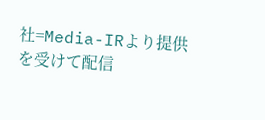社=Media-IRより提供を受けて配信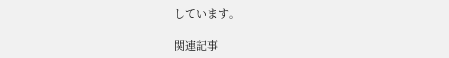しています。

関連記事